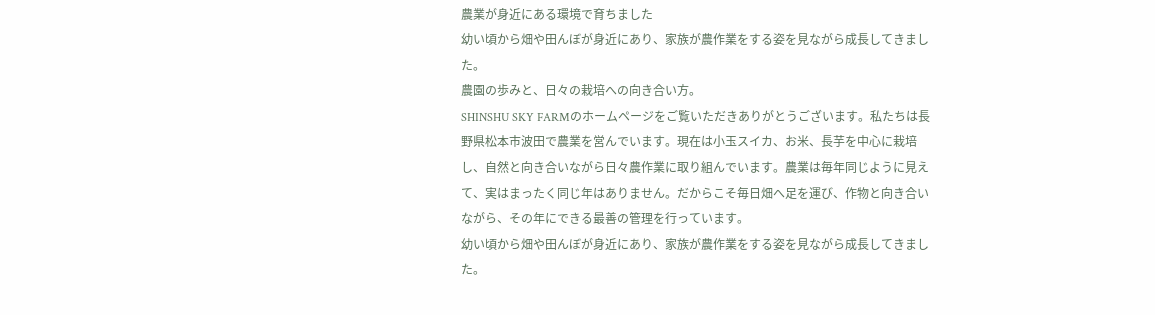農業が身近にある環境で育ちました
幼い頃から畑や田んぼが身近にあり、家族が農作業をする姿を見ながら成長してきました。
農園の歩みと、日々の栽培への向き合い方。
SHINSHU SKY FARMのホームページをご覧いただきありがとうございます。私たちは長野県松本市波田で農業を営んでいます。現在は小玉スイカ、お米、長芋を中心に栽培し、自然と向き合いながら日々農作業に取り組んでいます。農業は毎年同じように見えて、実はまったく同じ年はありません。だからこそ毎日畑へ足を運び、作物と向き合いながら、その年にできる最善の管理を行っています。
幼い頃から畑や田んぼが身近にあり、家族が農作業をする姿を見ながら成長してきました。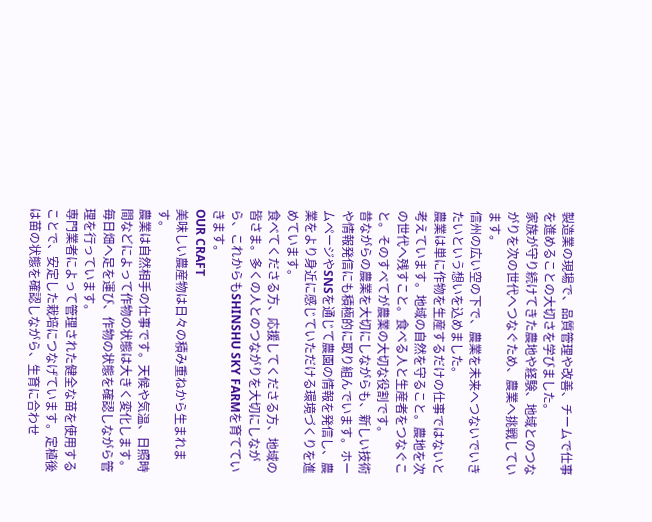製造業の現場で、品質管理や改善、チームで仕事を進めることの大切さを学びました。
家族が守り続けてきた農地や経験、地域とのつながりを次の世代へつなぐため、農業へ挑戦しています。
信州の広い空の下で、農業を未来へつないでいきたいという想いを込めました。
農業は単に作物を生産するだけの仕事ではないと考えています。地域の自然を守ること。農地を次の世代へ残すこと。食べる人と生産者をつなぐこと。そのすべてが農業の大切な役割です。
昔ながらの農業を大切にしながらも、新しい技術や情報発信にも積極的に取り組んでいます。ホームページやSNSを通じて農園の情報を発信し、農業をより身近に感じていただける環境づくりを進めています。
食べてくださる方、応援してくださる方、地域の皆さま。多くの人とのつながりを大切にしながら、これからもSHINSHU SKY FARMを育てていきます。
OUR CRAFT
美味しい農産物は日々の積み重ねから生まれます。
農業は自然相手の仕事です。天候や気温、日照時間などによって作物の状態は大きく変化します。毎日畑へ足を運び、作物の状態を確認しながら管理を行っています。
専門業者によって管理された健全な苗を使用することで、安定した栽培につなげています。定植後は苗の状態を確認しながら、生育に合わせ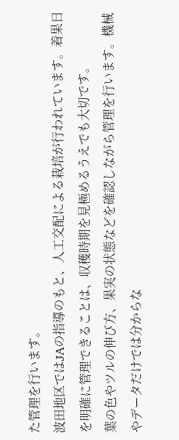た管理を行います。
波田地区ではJAの指導のもと、人工交配による栽培が行われています。着果日を明確に管理できることは、収穫時期を見極めるうえでも大切です。
葉の色やツルの伸び方、果実の状態などを確認しながら管理を行います。機械やデータだけでは分からな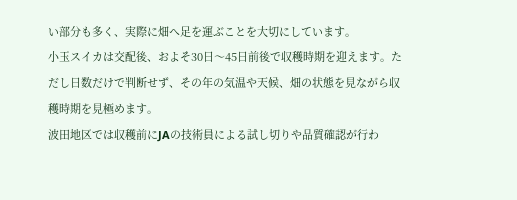い部分も多く、実際に畑へ足を運ぶことを大切にしています。
小玉スイカは交配後、およそ30日〜45日前後で収穫時期を迎えます。ただし日数だけで判断せず、その年の気温や天候、畑の状態を見ながら収穫時期を見極めます。
波田地区では収穫前にJAの技術員による試し切りや品質確認が行わ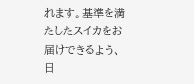れます。基準を満たしたスイカをお届けできるよう、日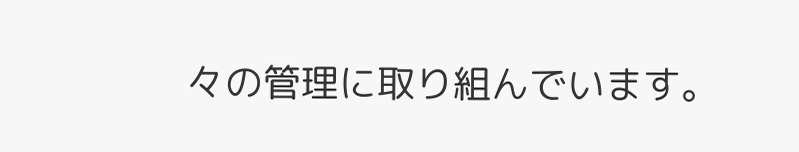々の管理に取り組んでいます。